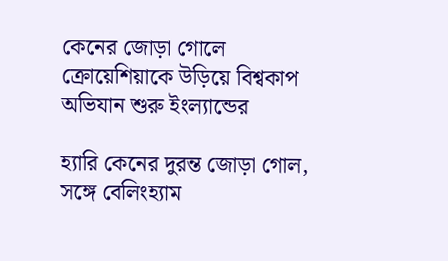কেনের জোড়া গোলে ক্রোয়েশিয়াকে উড়িয়ে বিশ্বকাপ অভিযান শুরু ইংল্যান্ডের

হ্যারি কেনের দুরন্ত জোড়া গোল, সঙ্গে বেলিংহ্যাম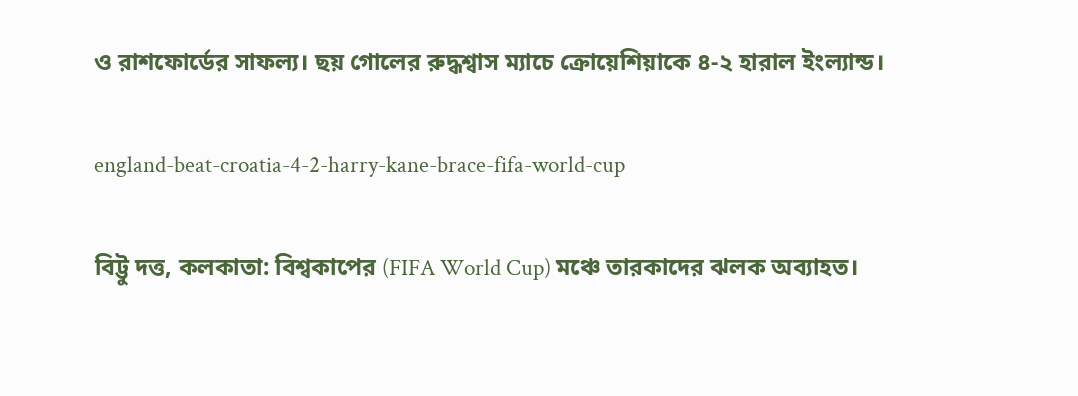ও রাশফোর্ডের সাফল্য। ছয় গোলের রুদ্ধশ্বাস ম্যাচে ক্রোয়েশিয়াকে ৪-২ হারাল ইংল্যান্ড।

england-beat-croatia-4-2-harry-kane-brace-fifa-world-cup

বিট্টু দত্ত, কলকাতা: বিশ্বকাপের (FIFA World Cup) মঞ্চে তারকাদের ঝলক অব্যাহত।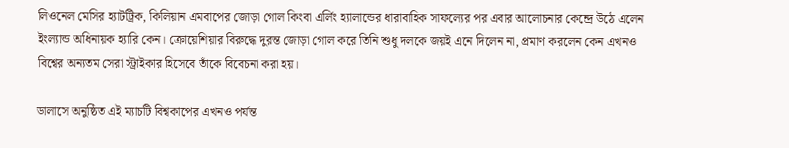লিওনেল মেসির হ্যাটট্রিক, কিলিয়ান এমবাপের জোড়া গোল কিংবা এর্লিং হ্যালান্ডের ধারাবাহিক সাফল্যের পর এবার আলোচনার কেন্দ্রে উঠে এলেন ইংল্যান্ড অধিনায়ক হ্যারি কেন। ক্রোয়েশিয়ার বিরুদ্ধে দুরন্ত জোড়া গোল করে তিনি শুধু দলকে জয়ই এনে দিলেন না, প্রমাণ করলেন কেন এখনও বিশ্বের অন্যতম সেরা স্ট্রাইকার হিসেবে তাঁকে বিবেচনা করা হয়।

ডালাসে অনুষ্ঠিত এই ম্যাচটি বিশ্বকাপের এখনও পর্যন্ত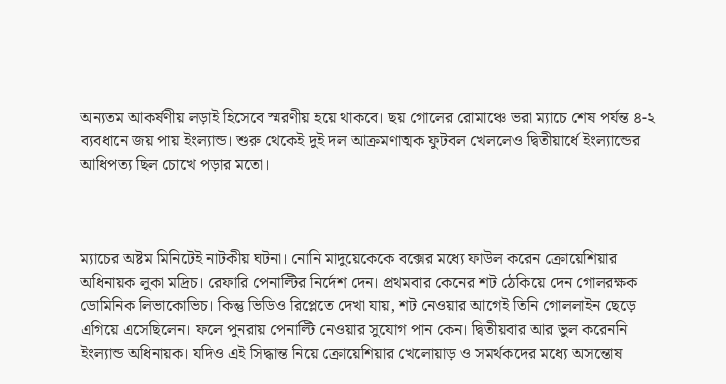অন্যতম আকর্ষণীয় লড়াই হিসেবে স্মরণীয় হয়ে থাকবে। ছয় গোলের রোমাঞ্চে ভরা ম্যাচে শেষ পর্যন্ত ৪-২ ব্যবধানে জয় পায় ইংল্যান্ড। শুরু থেকেই দুই দল আক্রমণাত্মক ফুটবল খেললেও দ্বিতীয়ার্ধে ইংল্যান্ডের আধিপত্য ছিল চোখে পড়ার মতো।



ম্যাচের অষ্টম মিনিটেই নাটকীয় ঘটনা। নোনি মাদুয়েকেকে বক্সের মধ্যে ফাউল করেন ক্রোয়েশিয়ার অধিনায়ক লুকা মদ্রিচ। রেফারি পেনাল্টির নির্দেশ দেন। প্রথমবার কেনের শট ঠেকিয়ে দেন গোলরক্ষক ডোমিনিক লিভাকোভিচ। কিন্তু ভিডিও রিপ্লেতে দেখা যায়, শট নেওয়ার আগেই তিনি গোললাইন ছেড়ে এগিয়ে এসেছিলেন। ফলে পুনরায় পেনাল্টি নেওয়ার সুযোগ পান কেন। দ্বিতীয়বার আর ভুল করেননি ইংল্যান্ড অধিনায়ক। যদিও এই সিদ্ধান্ত নিয়ে ক্রোয়েশিয়ার খেলোয়াড় ও সমর্থকদের মধ্যে অসন্তোষ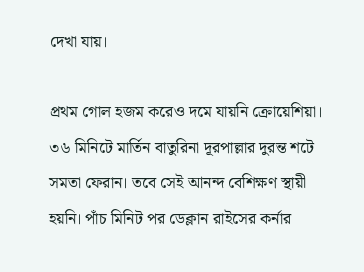দেখা যায়।

প্রথম গোল হজম করেও দমে যায়নি ক্রোয়েশিয়া। ৩৬ মিনিটে মার্তিন বাতুরিনা দূরপাল্লার দুরন্ত শটে সমতা ফেরান। তবে সেই আনন্দ বেশিক্ষণ স্থায়ী হয়নি। পাঁচ মিনিট পর ডেক্লান রাইসের কর্নার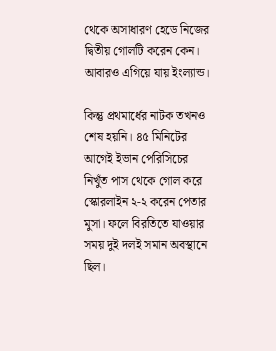থেকে অসাধারণ হেডে নিজের দ্বিতীয় গোলটি করেন কেন। আবারও এগিয়ে যায় ইংল্যান্ড।

কিন্তু প্রথমার্ধের নাটক তখনও শেষ হয়নি। ৪৫ মিনিটের আগেই ইভান পেরিসিচের নিখুঁত পাস থেকে গোল করে স্কোরলাইন ২-২ করেন পেতার মুসা। ফলে বিরতিতে যাওয়ার সময় দুই দলই সমান অবস্থানে ছিল।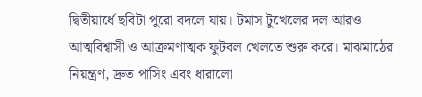দ্বিতীয়ার্ধে ছবিটা পুরো বদলে যায়। টমাস টুখেলের দল আরও আত্মবিশ্বাসী ও আক্রমণাত্মক ফুটবল খেলতে শুরু করে। মাঝমাঠের নিয়ন্ত্রণ, দ্রুত পাসিং এবং ধারালো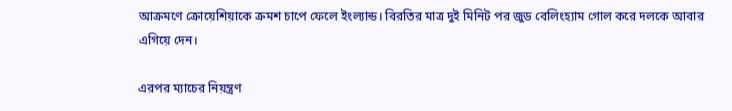আক্রমণে ক্রোয়েশিয়াকে ক্রমশ চাপে ফেলে ইংল্যান্ড। বিরতির মাত্র দুই মিনিট পর জুড বেলিংহ্যাম গোল করে দলকে আবার এগিয়ে দেন।

এরপর ম্যাচের নিয়ন্ত্রণ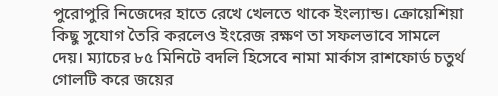পুরোপুরি নিজেদের হাতে রেখে খেলতে থাকে ইংল্যান্ড। ক্রোয়েশিয়া কিছু সুযোগ তৈরি করলেও ইংরেজ রক্ষণ তা সফলভাবে সামলে দেয়। ম্যাচের ৮৫ মিনিটে বদলি হিসেবে নামা মার্কাস রাশফোর্ড চতুর্থ গোলটি করে জয়ের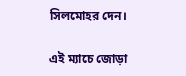সিলমোহর দেন।

এই ম্যাচে জোড়া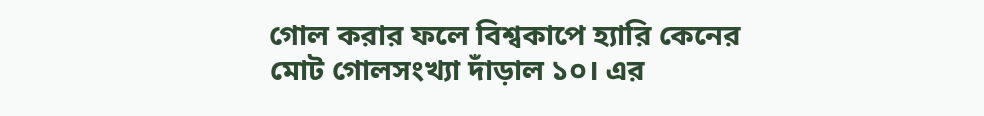গোল করার ফলে বিশ্বকাপে হ্যারি কেনের মোট গোলসংখ্যা দাঁড়াল ১০। এর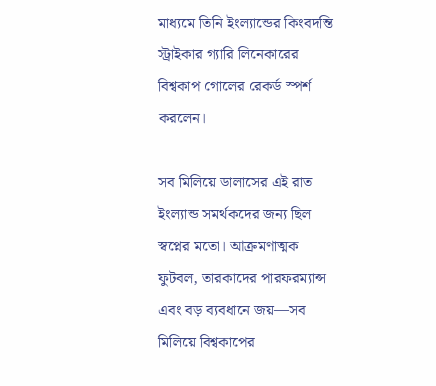মাধ্যমে তিনি ইংল্যান্ডের কিংবদন্তি স্ট্রাইকার গ্যারি লিনেকারের বিশ্বকাপ গোলের রেকর্ড স্পর্শ করলেন।

সব মিলিয়ে ডালাসের এই রাত ইংল্যান্ড সমর্থকদের জন্য ছিল স্বপ্নের মতো। আক্রমণাত্মক ফুটবল, তারকাদের পারফরম্যান্স এবং বড় ব্যবধানে জয়—সব মিলিয়ে বিশ্বকাপের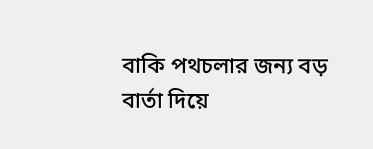বাকি পথচলার জন্য বড় বার্তা দিয়ে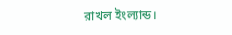রাখল ইংল্যান্ড।